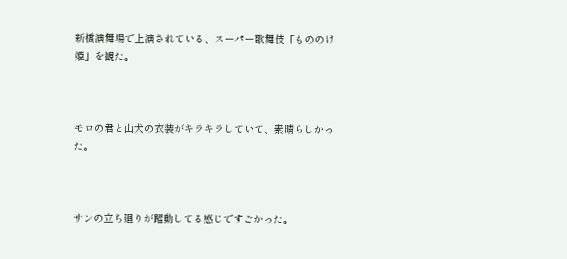新橋演舞場で上演されている、スーパー歌舞伎「もののけ姫」を観た。



モロの君と山犬の衣装がキラキラしていて、素晴らしかった。



サンの立ち廻りが躍動してる感じですごかった。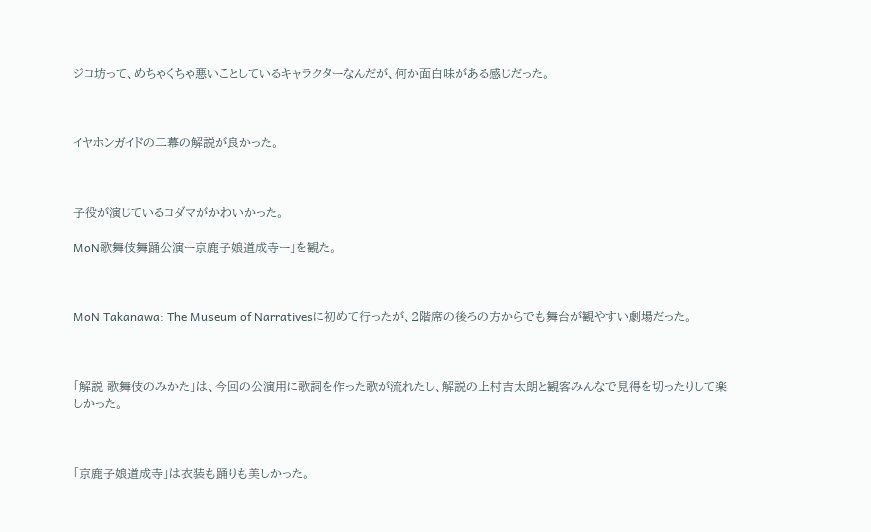ジコ坊って、めちゃくちゃ悪いことしているキャラクターなんだが、何か面白味がある感じだった。



イヤホンガイドの二幕の解説が良かった。



子役が演じているコダマがかわいかった。

MoN歌舞伎舞踊公演ー京鹿子娘道成寺ー」を観た。



MoN Takanawa: The Museum of Narrativesに初めて行ったが、2階席の後ろの方からでも舞台が観やすい劇場だった。



「解説 歌舞伎のみかた」は、今回の公演用に歌詞を作った歌が流れたし、解説の上村吉太朗と観客みんなで見得を切ったりして楽しかった。



「京鹿子娘道成寺」は衣装も踊りも美しかった。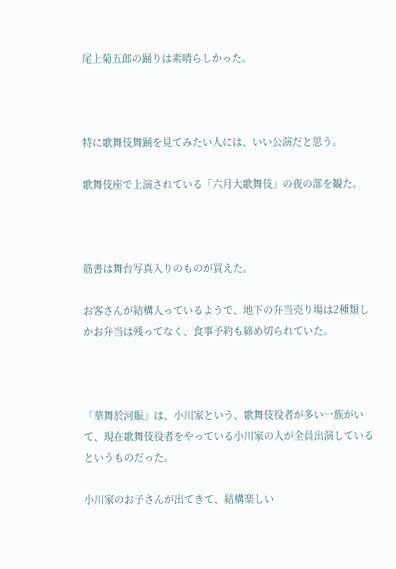尾上菊五郎の踊りは素晴らしかった。



特に歌舞伎舞踊を見てみたい人には、いい公演だと思う。

歌舞伎座で上演されている「六月大歌舞伎」の夜の部を観た。



筋書は舞台写真入りのものが買えた。

お客さんが結構入っているようで、地下の弁当売り場は2種類しかお弁当は残ってなく、食事予約も締め切られていた。



「華舞於河賑」は、小川家という、歌舞伎役者が多い一族がいて、現在歌舞伎役者をやっている小川家の人が全員出演しているというものだった。

小川家のお子さんが出てきて、結構楽しい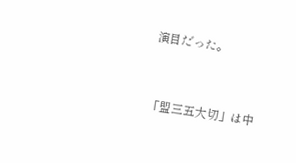演目だった。



「盟三五大切」は中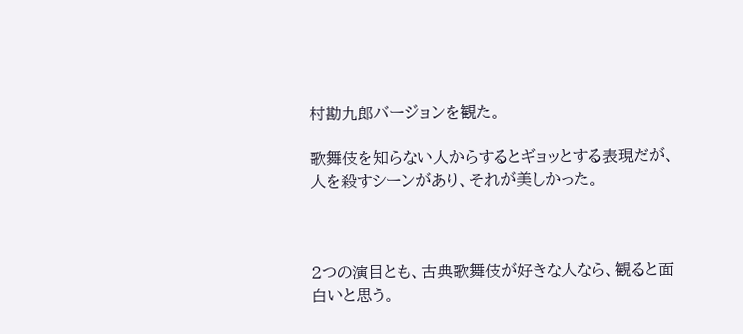村勘九郎バージョンを観た。

歌舞伎を知らない人からするとギョッとする表現だが、人を殺すシーンがあり、それが美しかった。



2つの演目とも、古典歌舞伎が好きな人なら、観ると面白いと思う。